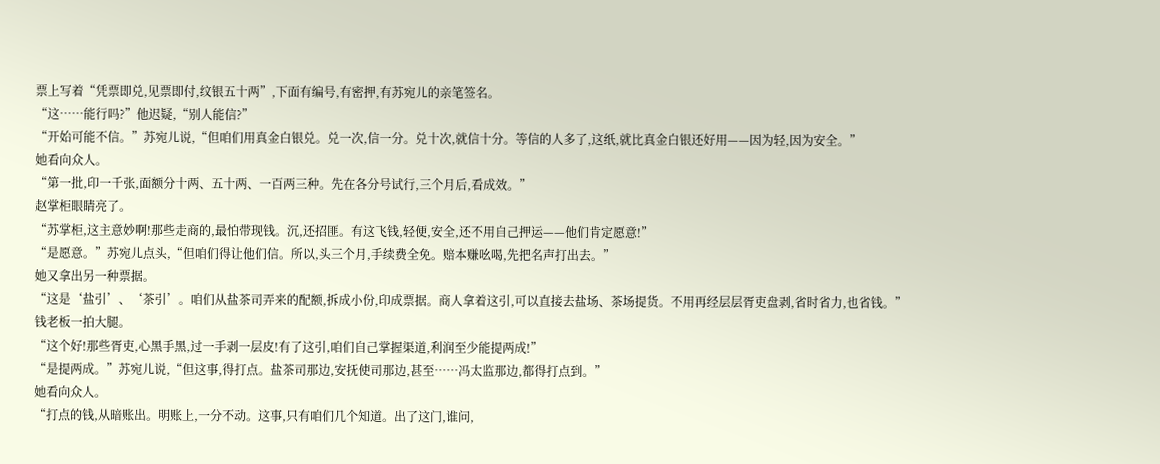票上写着“凭票即兑,见票即付,纹银五十两”,下面有编号,有密押,有苏宛儿的亲笔签名。
“这……能行吗?”他迟疑,“别人能信?”
“开始可能不信。”苏宛儿说,“但咱们用真金白银兑。兑一次,信一分。兑十次,就信十分。等信的人多了,这纸,就比真金白银还好用——因为轻,因为安全。”
她看向众人。
“第一批,印一千张,面额分十两、五十两、一百两三种。先在各分号试行,三个月后,看成效。”
赵掌柜眼睛亮了。
“苏掌柜,这主意妙啊!那些走商的,最怕带现钱。沉,还招匪。有这飞钱,轻便,安全,还不用自己押运——他们肯定愿意!”
“是愿意。”苏宛儿点头,“但咱们得让他们信。所以,头三个月,手续费全免。赔本赚吆喝,先把名声打出去。”
她又拿出另一种票据。
“这是‘盐引’、‘茶引’。咱们从盐茶司弄来的配额,拆成小份,印成票据。商人拿着这引,可以直接去盐场、茶场提货。不用再经层层胥吏盘剥,省时省力,也省钱。”
钱老板一拍大腿。
“这个好!那些胥吏,心黑手黑,过一手剥一层皮!有了这引,咱们自己掌握渠道,利润至少能提两成!”
“是提两成。”苏宛儿说,“但这事,得打点。盐茶司那边,安抚使司那边,甚至……冯太监那边,都得打点到。”
她看向众人。
“打点的钱,从暗账出。明账上,一分不动。这事,只有咱们几个知道。出了这门,谁问,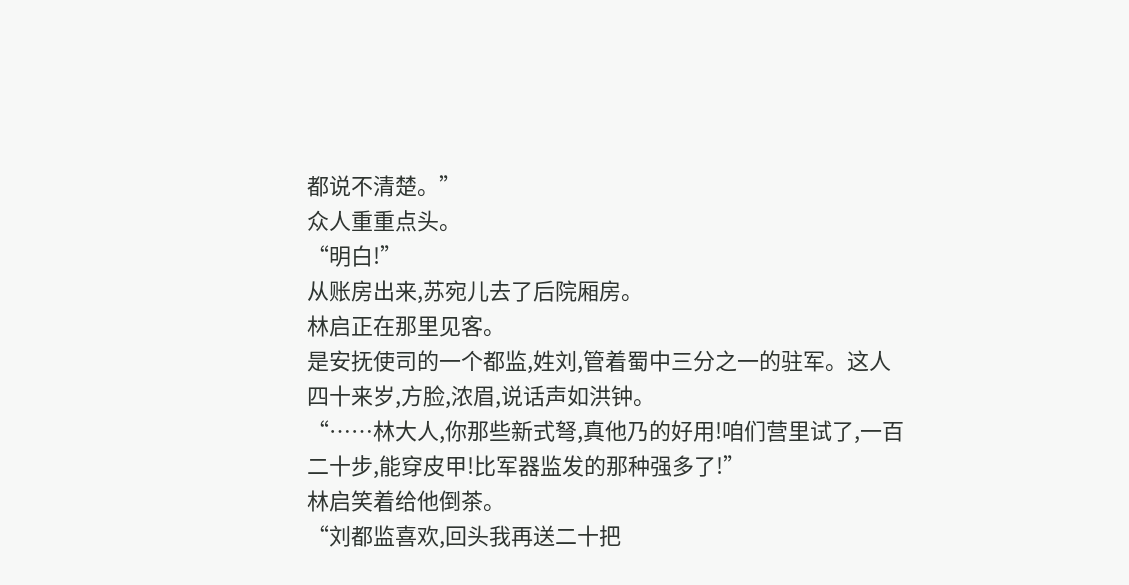都说不清楚。”
众人重重点头。
“明白!”
从账房出来,苏宛儿去了后院厢房。
林启正在那里见客。
是安抚使司的一个都监,姓刘,管着蜀中三分之一的驻军。这人四十来岁,方脸,浓眉,说话声如洪钟。
“……林大人,你那些新式弩,真他乃的好用!咱们营里试了,一百二十步,能穿皮甲!比军器监发的那种强多了!”
林启笑着给他倒茶。
“刘都监喜欢,回头我再送二十把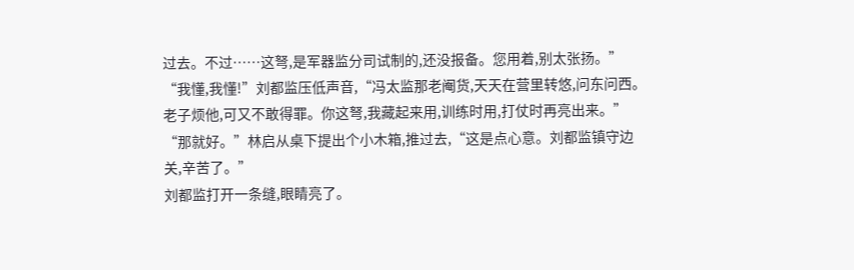过去。不过……这弩,是军器监分司试制的,还没报备。您用着,别太张扬。”
“我懂,我懂!”刘都监压低声音,“冯太监那老阉货,天天在营里转悠,问东问西。老子烦他,可又不敢得罪。你这弩,我藏起来用,训练时用,打仗时再亮出来。”
“那就好。”林启从桌下提出个小木箱,推过去,“这是点心意。刘都监镇守边关,辛苦了。”
刘都监打开一条缝,眼睛亮了。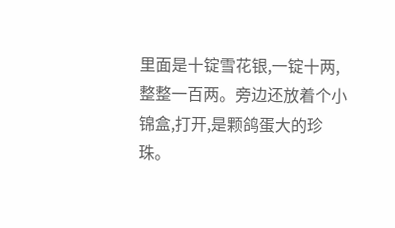里面是十锭雪花银,一锭十两,整整一百两。旁边还放着个小锦盒,打开,是颗鸽蛋大的珍珠。